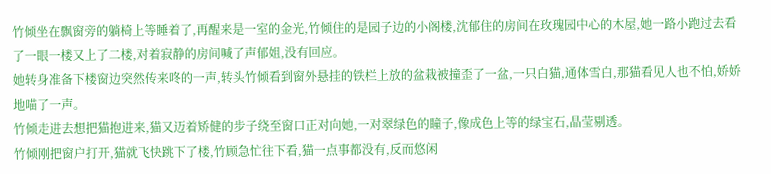竹倾坐在飘窗旁的躺椅上等睡着了,再醒来是一室的金光,竹倾住的是园子边的小阁楼,沈郁住的房间在玫瑰园中心的木屋,她一路小跑过去看了一眼一楼又上了二楼,对着寂静的房间喊了声郁姐,没有回应。
她转身准备下楼窗边突然传来咚的一声,转头竹倾看到窗外悬挂的铁栏上放的盆栽被撞歪了一盆,一只白猫,通体雪白,那猫看见人也不怕,娇娇地喵了一声。
竹倾走进去想把猫抱进来,猫又迈着矫健的步子绕至窗口正对向她,一对翠绿色的瞳子,像成色上等的绿宝石,晶莹剔透。
竹倾刚把窗户打开,猫就飞快跳下了楼,竹顾急忙往下看,猫一点事都没有,反而悠闲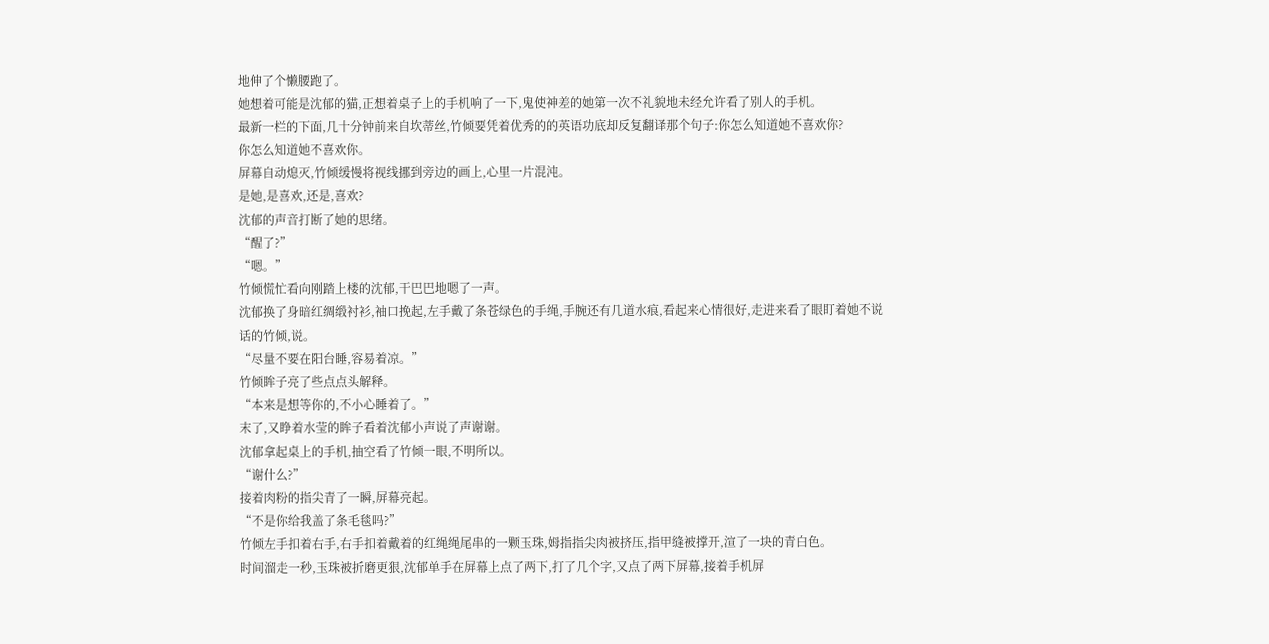地伸了个懒腰跑了。
她想着可能是沈郁的猫,正想着桌子上的手机响了一下,鬼使神差的她第一次不礼貌地未经允许看了别人的手机。
最新一栏的下面,几十分钟前来自坎蒂丝,竹倾要凭着优秀的的英语功底却反复翻译那个句子:你怎么知道她不喜欢你?
你怎么知道她不喜欢你。
屏幕自动熄灭,竹倾缓慢将视线挪到旁边的画上,心里一片混沌。
是她,是喜欢,还是,喜欢?
沈郁的声音打断了她的思绪。
“醒了?”
“嗯。”
竹倾慌忙看向刚踏上楼的沈郁,干巴巴地嗯了一声。
沈郁换了身暗红绸缎衬衫,袖口挽起,左手戴了条苍绿色的手绳,手腕还有几道水痕,看起来心情很好,走进来看了眼盯着她不说话的竹倾,说。
“尽量不要在阳台睡,容易着凉。”
竹倾眸子亮了些点点头解释。
“本来是想等你的,不小心睡着了。”
末了,又睁着水莹的眸子看着沈郁小声说了声谢谢。
沈郁拿起桌上的手机,抽空看了竹倾一眼,不明所以。
“谢什么?”
接着肉粉的指尖青了一瞬,屏幕亮起。
“不是你给我盖了条毛毯吗?”
竹倾左手扣着右手,右手扣着戴着的红绳绳尾串的一颗玉珠,姆指指尖肉被挤压,指甲缝被撑开,渲了一块的青白色。
时间溜走一秒,玉珠被折磨更狠,沈郁单手在屏幕上点了两下,打了几个字,又点了两下屏幕,接着手机屏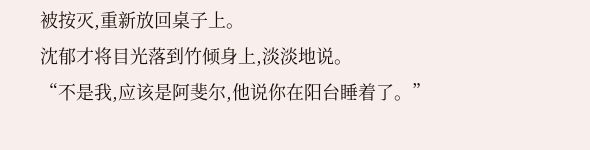被按灭,重新放回桌子上。
沈郁才将目光落到竹倾身上,淡淡地说。
“不是我,应该是阿斐尔,他说你在阳台睡着了。”